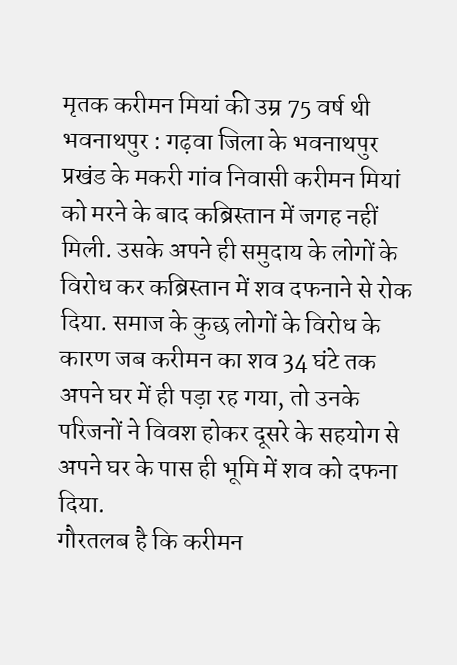मृतक करीमन मियां की उम्र 75 वर्ष थी
भवनाथपुर : गढ़वा जिला के भवनाथपुर प्रखंड के मकरी गांव निवासी करीमन मियां को मरने के बाद कब्रिस्तान में जगह नहीं मिली. उसके अपने ही समुदाय के लोगों के विरोध कर कब्रिस्तान में शव दफनाने से रोक दिया. समाज के कुछ लोगों के विरोध के कारण जब करीमन का शव 34 घंटे तक अपने घर में ही पड़ा रह गया, तो उनके परिजनों ने विवश होकर दूसरे के सहयोग से अपने घर के पास ही भूमि में शव को दफना दिया.
गौरतलब है कि करीमन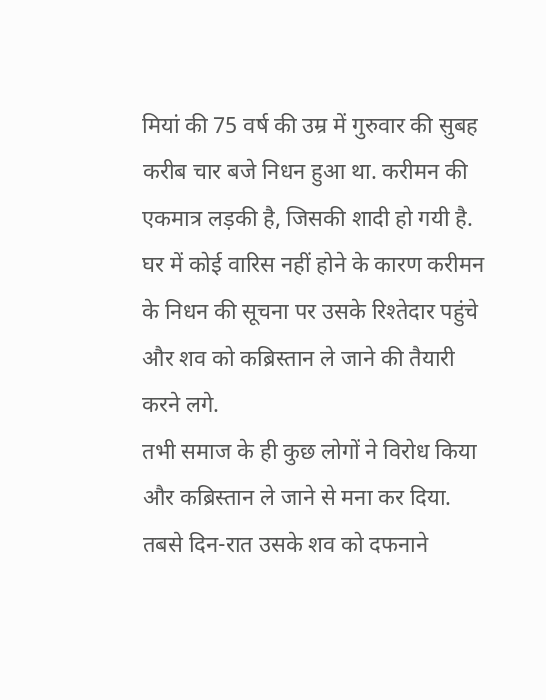मियां की 75 वर्ष की उम्र में गुरुवार की सुबह करीब चार बजे निधन हुआ था. करीमन की एकमात्र लड़की है, जिसकी शादी हो गयी है. घर में कोई वारिस नहीं होने के कारण करीमन के निधन की सूचना पर उसके रिश्तेदार पहुंचे और शव को कब्रिस्तान ले जाने की तैयारी करने लगे.
तभी समाज के ही कुछ लोगों ने विरोध किया और कब्रिस्तान ले जाने से मना कर दिया. तबसे दिन-रात उसके शव को दफनाने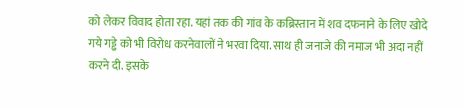को लेकर विवाद होता रहा. यहां तक की गांव के कब्रिस्तान में शव दफनाने के लिए खोदे गये गड्ढे को भी विरोध करनेवालों ने भरवा दिया. साथ ही जनाजे की नमाज भी अदा नहीं करने दी. इसके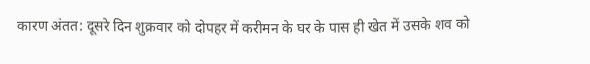कारण अंतत: दूसरे दिन शुक्रवार को दोपहर में करीमन के घर के पास ही खेत में उसके शव को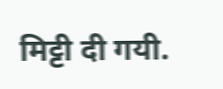मिट्टी दी गयी.